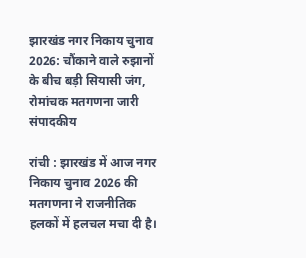झारखंड नगर निकाय चुनाव 2026: चौंकाने वाले रुझानों के बीच बड़ी सियासी जंग, रोमांचक मतगणना जारी
संपादकीय

रांची : झारखंड में आज नगर निकाय चुनाव 2026 की मतगणना ने राजनीतिक हलकों में हलचल मचा दी है।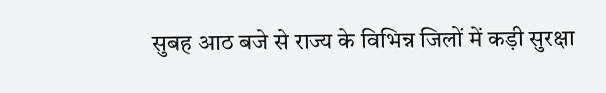सुबह आठ बजे से राज्य के विभिन्न जिलों में कड़ी सुरक्षा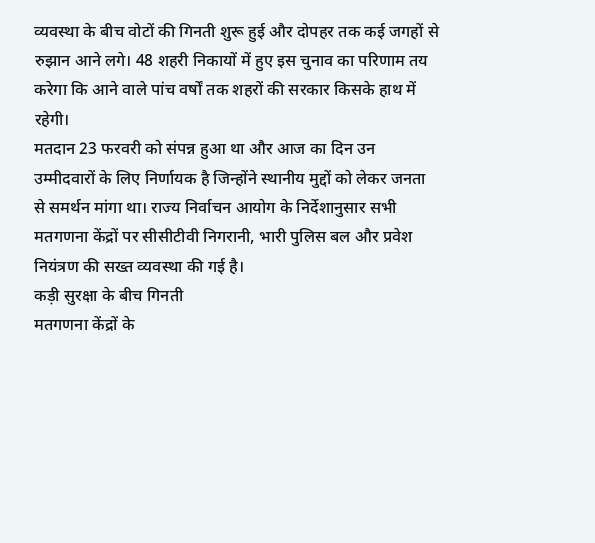व्यवस्था के बीच वोटों की गिनती शुरू हुई और दोपहर तक कई जगहों से रुझान आने लगे। 48 शहरी निकायों में हुए इस चुनाव का परिणाम तय करेगा कि आने वाले पांच वर्षों तक शहरों की सरकार किसके हाथ में रहेगी।
मतदान 23 फरवरी को संपन्न हुआ था और आज का दिन उन उम्मीदवारों के लिए निर्णायक है जिन्होंने स्थानीय मुद्दों को लेकर जनता से समर्थन मांगा था। राज्य निर्वाचन आयोग के निर्देशानुसार सभी मतगणना केंद्रों पर सीसीटीवी निगरानी, भारी पुलिस बल और प्रवेश नियंत्रण की सख्त व्यवस्था की गई है।
कड़ी सुरक्षा के बीच गिनती
मतगणना केंद्रों के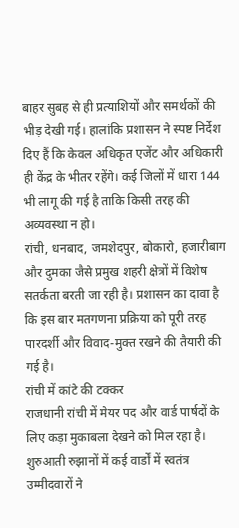बाहर सुबह से ही प्रत्याशियों और समर्थकों की भीड़ देखी गई। हालांकि प्रशासन ने स्पष्ट निर्देश दिए हैं कि केवल अधिकृत एजेंट और अधिकारी ही केंद्र के भीतर रहेंगे। कई जिलों में धारा 144 भी लागू की गई है ताकि किसी तरह की अव्यवस्था न हो।
रांची, धनबाद, जमशेदपुर, बोकारो, हजारीबाग और दुमका जैसे प्रमुख शहरी क्षेत्रों में विशेष सतर्कता बरती जा रही है। प्रशासन का दावा है कि इस बार मतगणना प्रक्रिया को पूरी तरह पारदर्शी और विवाद-मुक्त रखने की तैयारी की गई है।
रांची में कांटे की टक्कर
राजधानी रांची में मेयर पद और वार्ड पार्षदों के लिए कड़ा मुकाबला देखने को मिल रहा है। शुरुआती रुझानों में कई वार्डों में स्वतंत्र उम्मीदवारों ने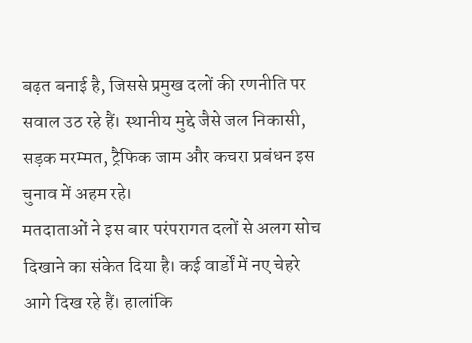बढ़त बनाई है, जिससे प्रमुख दलों की रणनीति पर सवाल उठ रहे हैं। स्थानीय मुद्दे जैसे जल निकासी, सड़क मरम्मत, ट्रैफिक जाम और कचरा प्रबंधन इस चुनाव में अहम रहे।
मतदाताओं ने इस बार परंपरागत दलों से अलग सोच दिखाने का संकेत दिया है। कई वार्डों में नए चेहरे आगे दिख रहे हैं। हालांकि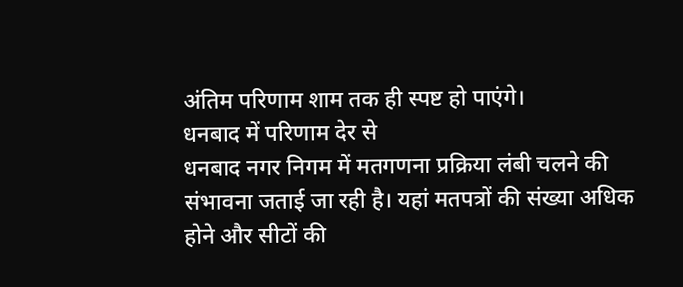अंतिम परिणाम शाम तक ही स्पष्ट हो पाएंगे।
धनबाद में परिणाम देर से
धनबाद नगर निगम में मतगणना प्रक्रिया लंबी चलने की संभावना जताई जा रही है। यहां मतपत्रों की संख्या अधिक होने और सीटों की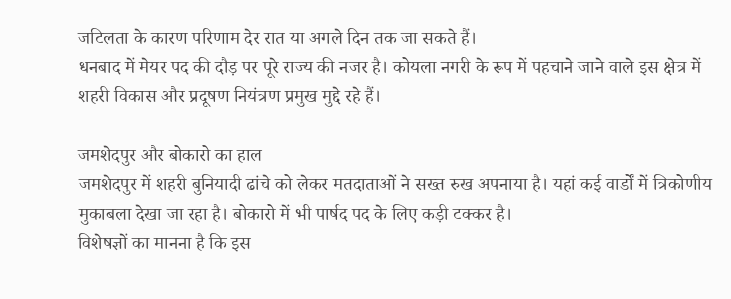जटिलता के कारण परिणाम देर रात या अगले दिन तक जा सकते हैं।
धनबाद में मेयर पद की दौड़ पर पूरे राज्य की नजर है। कोयला नगरी के रूप में पहचाने जाने वाले इस क्षेत्र में शहरी विकास और प्रदूषण नियंत्रण प्रमुख मुद्दे रहे हैं।

जमशेदपुर और बोकारो का हाल
जमशेदपुर में शहरी बुनियादी ढांचे को लेकर मतदाताओं ने सख्त रुख अपनाया है। यहां कई वार्डों में त्रिकोणीय मुकाबला देखा जा रहा है। बोकारो में भी पार्षद पद के लिए कड़ी टक्कर है।
विशेषज्ञों का मानना है कि इस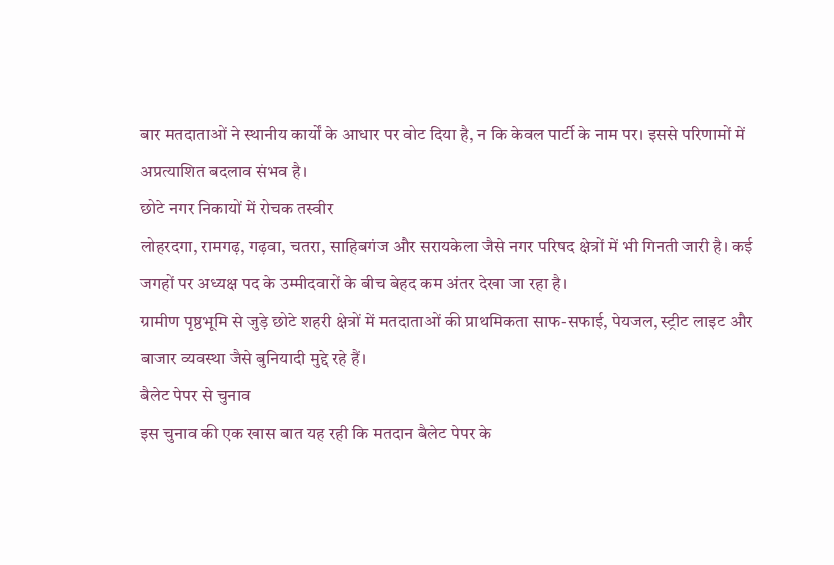बार मतदाताओं ने स्थानीय कार्यों के आधार पर वोट दिया है, न कि केवल पार्टी के नाम पर। इससे परिणामों में अप्रत्याशित बदलाव संभव है।
छोटे नगर निकायों में रोचक तस्वीर
लोहरदगा, रामगढ़, गढ़वा, चतरा, साहिबगंज और सरायकेला जैसे नगर परिषद क्षेत्रों में भी गिनती जारी है। कई जगहों पर अध्यक्ष पद के उम्मीदवारों के बीच बेहद कम अंतर देखा जा रहा है।
ग्रामीण पृष्ठभूमि से जुड़े छोटे शहरी क्षेत्रों में मतदाताओं की प्राथमिकता साफ-सफाई, पेयजल, स्ट्रीट लाइट और बाजार व्यवस्था जैसे बुनियादी मुद्दे रहे हैं।
बैलेट पेपर से चुनाव
इस चुनाव की एक खास बात यह रही कि मतदान बैलेट पेपर के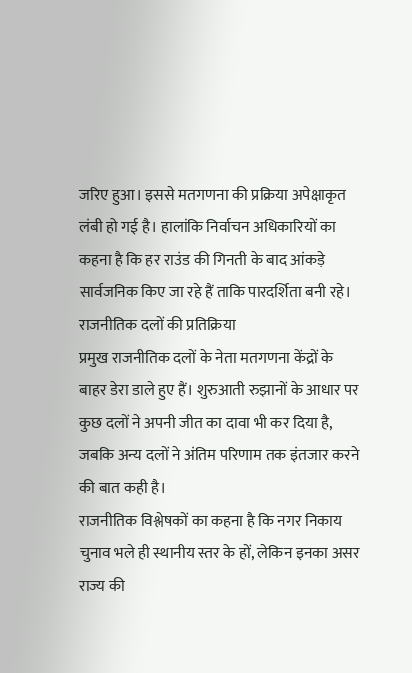जरिए हुआ। इससे मतगणना की प्रक्रिया अपेक्षाकृत लंबी हो गई है। हालांकि निर्वाचन अधिकारियों का कहना है कि हर राउंड की गिनती के बाद आंकड़े सार्वजनिक किए जा रहे हैं ताकि पारदर्शिता बनी रहे।
राजनीतिक दलों की प्रतिक्रिया
प्रमुख राजनीतिक दलों के नेता मतगणना केंद्रों के बाहर डेरा डाले हुए हैं। शुरुआती रुझानों के आधार पर कुछ दलों ने अपनी जीत का दावा भी कर दिया है, जबकि अन्य दलों ने अंतिम परिणाम तक इंतजार करने की बात कही है।
राजनीतिक विश्लेषकों का कहना है कि नगर निकाय चुनाव भले ही स्थानीय स्तर के हों, लेकिन इनका असर राज्य की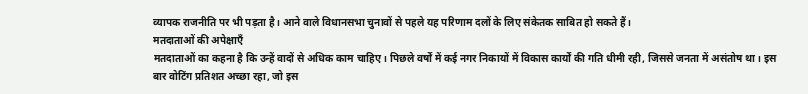व्यापक राजनीति पर भी पड़ता है। आने वाले विधानसभा चुनावों से पहले यह परिणाम दलों के लिए संकेतक साबित हो सकते हैं।
मतदाताओं की अपेक्षाएँ
मतदाताओं का कहना है कि उन्हें वादों से अधिक काम चाहिए। पिछले वर्षों में कई नगर निकायों में विकास कार्यों की गति धीमी रही, जिससे जनता में असंतोष था। इस बार वोटिंग प्रतिशत अच्छा रहा, जो इस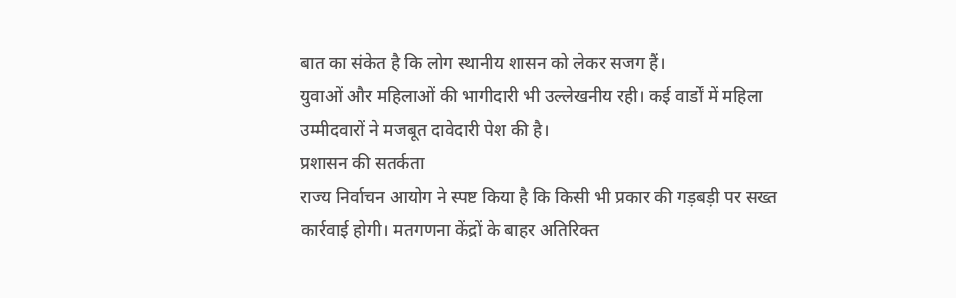बात का संकेत है कि लोग स्थानीय शासन को लेकर सजग हैं।
युवाओं और महिलाओं की भागीदारी भी उल्लेखनीय रही। कई वार्डों में महिला उम्मीदवारों ने मजबूत दावेदारी पेश की है।
प्रशासन की सतर्कता
राज्य निर्वाचन आयोग ने स्पष्ट किया है कि किसी भी प्रकार की गड़बड़ी पर सख्त कार्रवाई होगी। मतगणना केंद्रों के बाहर अतिरिक्त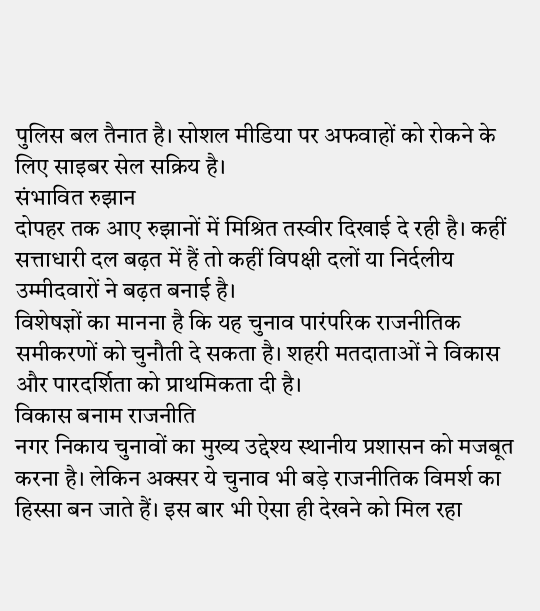पुलिस बल तैनात है। सोशल मीडिया पर अफवाहों को रोकने के लिए साइबर सेल सक्रिय है।
संभावित रुझान
दोपहर तक आए रुझानों में मिश्रित तस्वीर दिखाई दे रही है। कहीं सत्ताधारी दल बढ़त में हैं तो कहीं विपक्षी दलों या निर्दलीय उम्मीदवारों ने बढ़त बनाई है।
विशेषज्ञों का मानना है कि यह चुनाव पारंपरिक राजनीतिक समीकरणों को चुनौती दे सकता है। शहरी मतदाताओं ने विकास और पारदर्शिता को प्राथमिकता दी है।
विकास बनाम राजनीति
नगर निकाय चुनावों का मुख्य उद्देश्य स्थानीय प्रशासन को मजबूत करना है। लेकिन अक्सर ये चुनाव भी बड़े राजनीतिक विमर्श का हिस्सा बन जाते हैं। इस बार भी ऐसा ही देखने को मिल रहा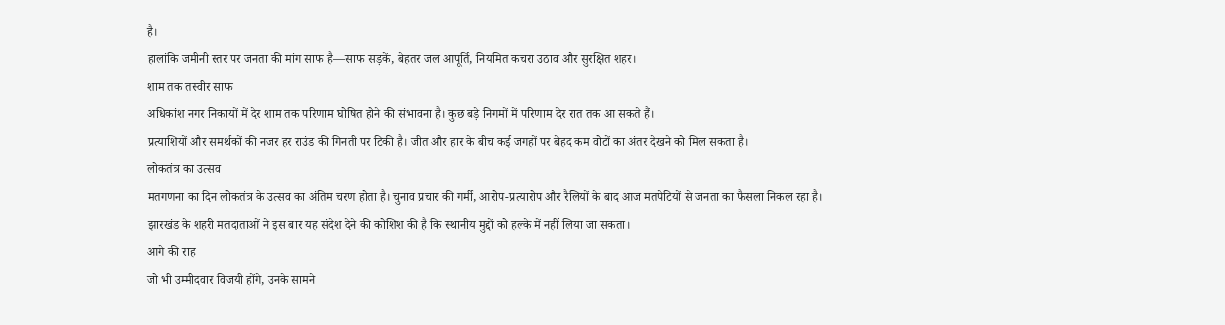है।
हालांकि जमीनी स्तर पर जनता की मांग साफ है—साफ सड़कें, बेहतर जल आपूर्ति, नियमित कचरा उठाव और सुरक्षित शहर।
शाम तक तस्वीर साफ
अधिकांश नगर निकायों में देर शाम तक परिणाम घोषित होने की संभावना है। कुछ बड़े निगमों में परिणाम देर रात तक आ सकते हैं।
प्रत्याशियों और समर्थकों की नजर हर राउंड की गिनती पर टिकी है। जीत और हार के बीच कई जगहों पर बेहद कम वोटों का अंतर देखने को मिल सकता है।
लोकतंत्र का उत्सव
मतगणना का दिन लोकतंत्र के उत्सव का अंतिम चरण होता है। चुनाव प्रचार की गर्मी, आरोप-प्रत्यारोप और रैलियों के बाद आज मतपेटियों से जनता का फैसला निकल रहा है।
झारखंड के शहरी मतदाताओं ने इस बार यह संदेश देने की कोशिश की है कि स्थानीय मुद्दों को हल्के में नहीं लिया जा सकता।
आगे की राह
जो भी उम्मीदवार विजयी होंगे, उनके सामने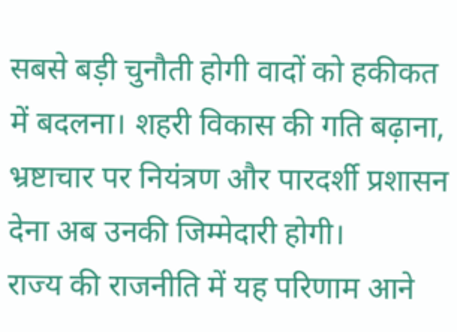सबसे बड़ी चुनौती होगी वादों को हकीकत में बदलना। शहरी विकास की गति बढ़ाना, भ्रष्टाचार पर नियंत्रण और पारदर्शी प्रशासन देना अब उनकी जिम्मेदारी होगी।
राज्य की राजनीति में यह परिणाम आने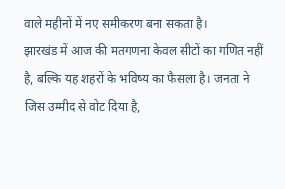वाले महीनों में नए समीकरण बना सकता है।
झारखंड में आज की मतगणना केवल सीटों का गणित नहीं है, बल्कि यह शहरों के भविष्य का फैसला है। जनता ने जिस उम्मीद से वोट दिया है,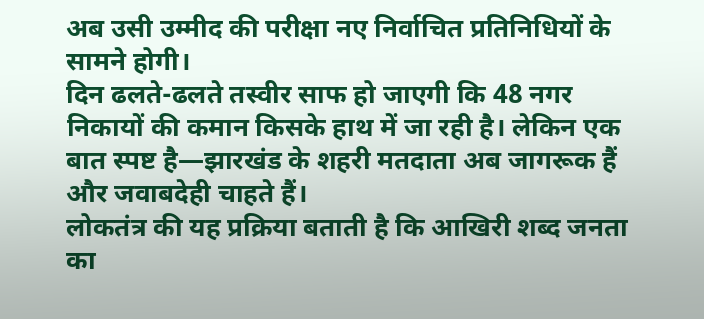अब उसी उम्मीद की परीक्षा नए निर्वाचित प्रतिनिधियों के सामने होगी।
दिन ढलते-ढलते तस्वीर साफ हो जाएगी कि 48 नगर निकायों की कमान किसके हाथ में जा रही है। लेकिन एक बात स्पष्ट है—झारखंड के शहरी मतदाता अब जागरूक हैं और जवाबदेही चाहते हैं।
लोकतंत्र की यह प्रक्रिया बताती है कि आखिरी शब्द जनता का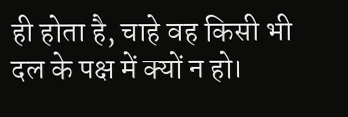ही होता है, चाहे वह किसी भी दल के पक्ष में क्यों न हो।